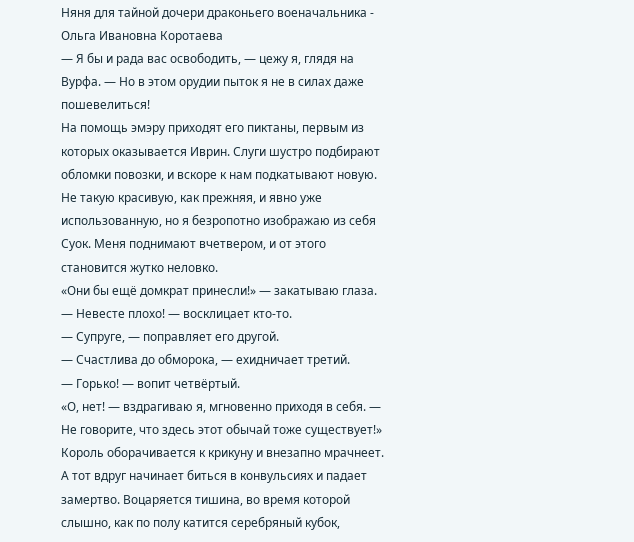Няня для тайной дочери драконьего военачальника - Ольга Ивановна Коротаева
— Я бы и рада вас освободить, — цежу я, глядя на Вурфа. — Но в этом орудии пыток я не в силах даже пошевелиться!
На помощь эмэру приходят его пиктаны, первым из которых оказывается Иврин. Слуги шустро подбирают обломки повозки, и вскоре к нам подкатывают новую. Не такую красивую, как прежняя, и явно уже использованную, но я безропотно изображаю из себя Суок. Меня поднимают вчетвером, и от этого становится жутко неловко.
«Они бы ещё домкрат принесли!» — закатываю глаза.
— Невесте плохо! — восклицает кто-то.
— Супруге, — поправляет его другой.
— Счастлива до обморока, — ехидничает третий.
— Горько! — вопит четвёртый.
«О, нет! — вздрагиваю я, мгновенно приходя в себя. — Не говорите, что здесь этот обычай тоже существует!»
Король оборачивается к крикуну и внезапно мрачнеет. А тот вдруг начинает биться в конвульсиях и падает замертво. Воцаряется тишина, во время которой слышно, как по полу катится серебряный кубок,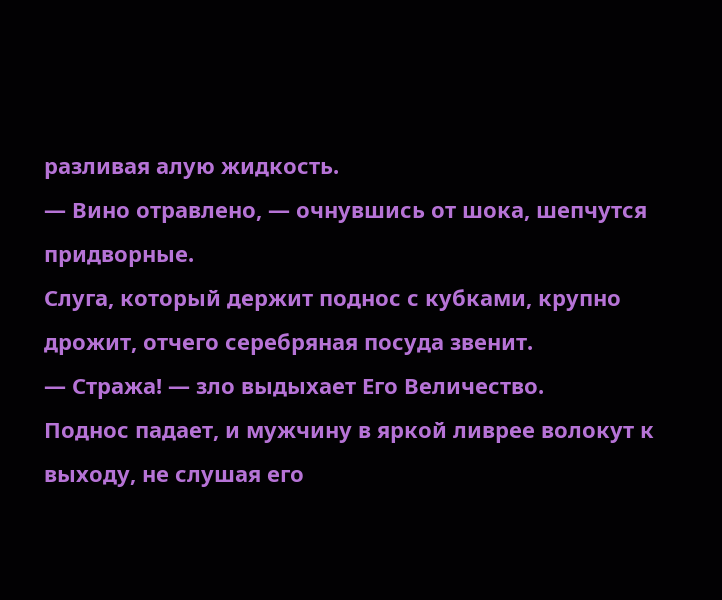разливая алую жидкость.
— Вино отравлено, — очнувшись от шока, шепчутся придворные.
Слуга, который держит поднос с кубками, крупно дрожит, отчего серебряная посуда звенит.
— Стража! — зло выдыхает Его Величество.
Поднос падает, и мужчину в яркой ливрее волокут к выходу, не слушая его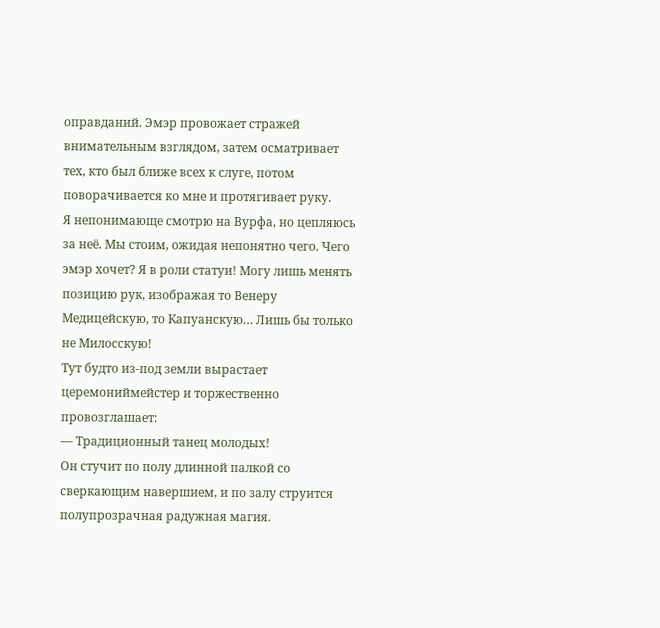оправданий. Эмэр провожает стражей внимательным взглядом, затем осматривает тех, кто был ближе всех к слуге, потом поворачивается ко мне и протягивает руку.
Я непонимающе смотрю на Вурфа, но цепляюсь за неё. Мы стоим, ожидая непонятно чего. Чего эмэр хочет? Я в роли статуи! Могу лишь менять позицию рук, изображая то Венеру Медицейскую, то Капуанскую… Лишь бы только не Милосскую!
Тут будто из-под земли вырастает церемониймейстер и торжественно провозглашает:
— Традиционный танец молодых!
Он стучит по полу длинной палкой со сверкающим навершием, и по залу струится полупрозрачная радужная магия.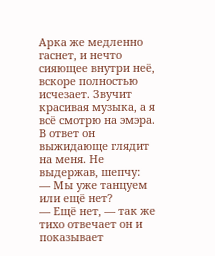Арка же медленно гаснет, и нечто сияющее внутри неё, вскоре полностью исчезает. Звучит красивая музыка, а я всё смотрю на эмэра. В ответ он выжидающе глядит на меня. Не выдержав, шепчу:
— Мы уже танцуем или ещё нет?
— Ещё нет, — так же тихо отвечает он и показывает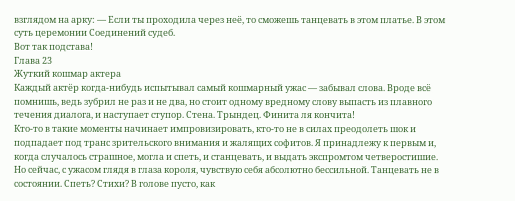взглядом на арку: — Если ты проходила через неё, то сможешь танцевать в этом платье. В этом суть церемонии Соединений судеб.
Вот так подстава!
Глава 23
Жуткий кошмар актера
Каждый актёр когда-нибудь испытывал самый кошмарный ужас — забывал слова. Вроде всё помнишь, ведь зубрил не раз и не два, но стоит одному вредному слову выпасть из плавного течения диалога, и наступает ступор. Стена. Трындец. Финита ля кончита!
Кто-то в такие моменты начинает импровизировать, кто-то не в силах преодолеть шок и подпадает под транс зрительского внимания и жалящих софитов. Я принадлежу к первым и, когда случалось страшное, могла и спеть, и станцевать, и выдать экспромтом четверостишие.
Но сейчас, с ужасом глядя в глаза короля, чувствую себя абсолютно бессильной. Танцевать не в состоянии. Спеть? Стихи? В голове пусто, как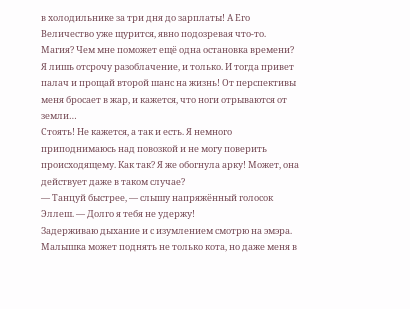в холодильнике за три дня до зарплаты! А Его Величество уже щурится, явно подозревая что-то.
Магия? Чем мне поможет ещё одна остановка времени? Я лишь отсрочу разоблачение, и только. И тогда привет палач и прощай второй шанс на жизнь! От перспективы меня бросает в жар, и кажется, что ноги отрываются от земли…
Стоять! Не кажется, а так и есть. Я немного приподнимаюсь над повозкой и не могу поверить происходящему. Как так? Я же обогнула арку! Может, она действует даже в таком случае?
— Танцуй быстрее, — слышу напряжённый голосок Эллеш. — Долго я тебя не удержу!
Задерживаю дыхание и с изумлением смотрю на эмэра. Малышка может поднять не только кота, но даже меня в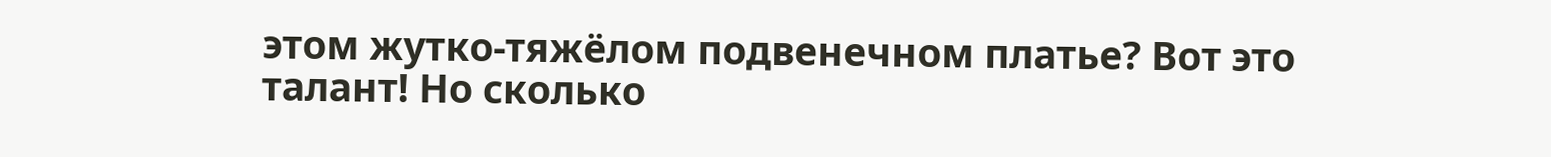этом жутко-тяжёлом подвенечном платье? Вот это талант! Но сколько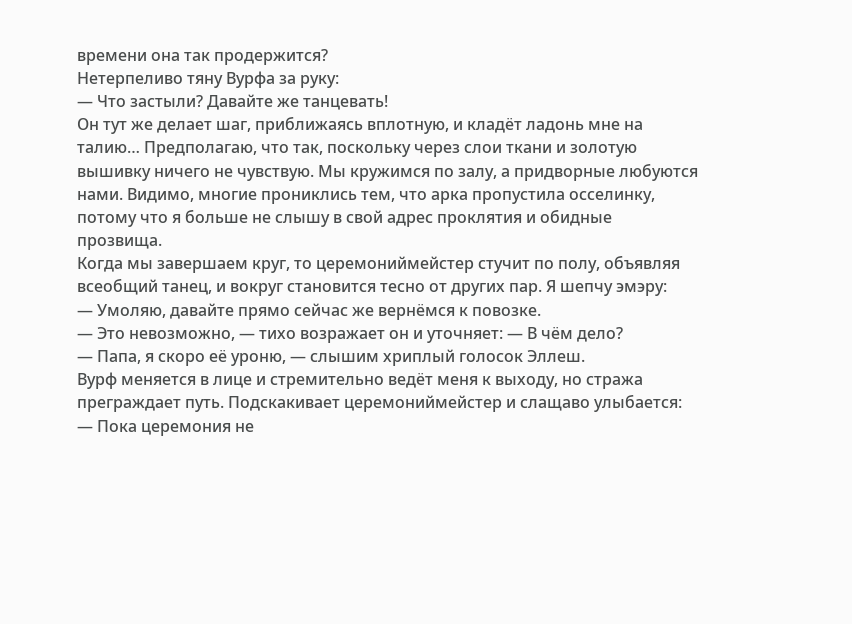времени она так продержится?
Нетерпеливо тяну Вурфа за руку:
— Что застыли? Давайте же танцевать!
Он тут же делает шаг, приближаясь вплотную, и кладёт ладонь мне на талию… Предполагаю, что так, поскольку через слои ткани и золотую вышивку ничего не чувствую. Мы кружимся по залу, а придворные любуются нами. Видимо, многие прониклись тем, что арка пропустила осселинку, потому что я больше не слышу в свой адрес проклятия и обидные прозвища.
Когда мы завершаем круг, то церемониймейстер стучит по полу, объявляя всеобщий танец, и вокруг становится тесно от других пар. Я шепчу эмэру:
— Умоляю, давайте прямо сейчас же вернёмся к повозке.
— Это невозможно, — тихо возражает он и уточняет: — В чём дело?
— Папа, я скоро её уроню, — слышим хриплый голосок Эллеш.
Вурф меняется в лице и стремительно ведёт меня к выходу, но стража преграждает путь. Подскакивает церемониймейстер и слащаво улыбается:
— Пока церемония не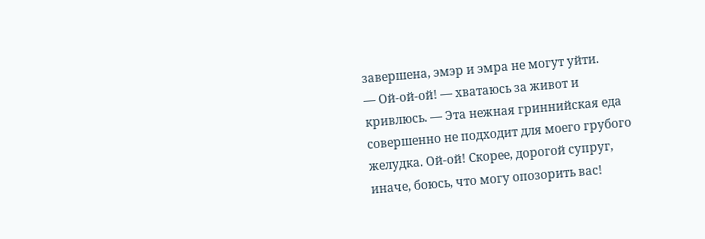завершена, эмэр и эмра не могут уйти.
— Ой-ой-ой! — хватаюсь за живот и кривлюсь. — Эта нежная гриннийская еда совершенно не подходит для моего грубого желудка. Ой-ой! Скорее, дорогой супруг, иначе, боюсь, что могу опозорить вас!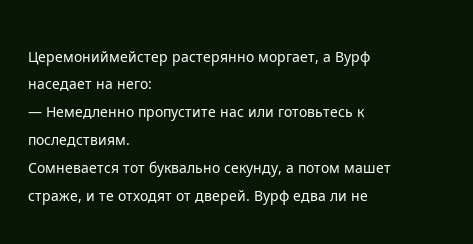Церемониймейстер растерянно моргает, а Вурф наседает на него:
— Немедленно пропустите нас или готовьтесь к последствиям.
Сомневается тот буквально секунду, а потом машет страже, и те отходят от дверей. Вурф едва ли не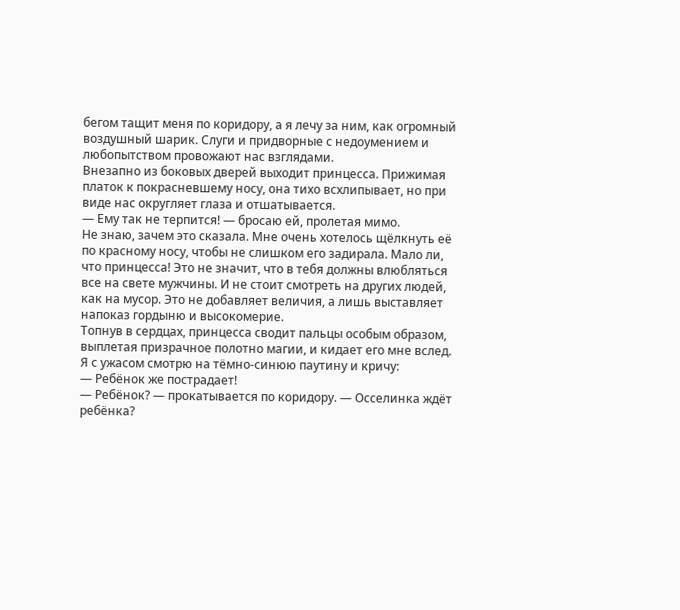бегом тащит меня по коридору, а я лечу за ним, как огромный воздушный шарик. Слуги и придворные с недоумением и любопытством провожают нас взглядами.
Внезапно из боковых дверей выходит принцесса. Прижимая платок к покрасневшему носу, она тихо всхлипывает, но при виде нас округляет глаза и отшатывается.
— Ему так не терпится! — бросаю ей, пролетая мимо.
Не знаю, зачем это сказала. Мне очень хотелось щёлкнуть её по красному носу, чтобы не слишком его задирала. Мало ли, что принцесса! Это не значит, что в тебя должны влюбляться все на свете мужчины. И не стоит смотреть на других людей, как на мусор. Это не добавляет величия, а лишь выставляет напоказ гордыню и высокомерие.
Топнув в сердцах, принцесса сводит пальцы особым образом, выплетая призрачное полотно магии, и кидает его мне вслед. Я с ужасом смотрю на тёмно-синюю паутину и кричу:
— Ребёнок же пострадает!
— Ребёнок? — прокатывается по коридору. — Осселинка ждёт ребёнка?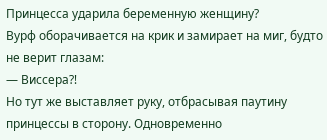Принцесса ударила беременную женщину?
Вурф оборачивается на крик и замирает на миг, будто не верит глазам:
— Виссера⁈
Но тут же выставляет руку, отбрасывая паутину принцессы в сторону. Одновременно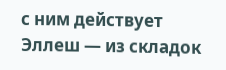с ним действует Эллеш — из складок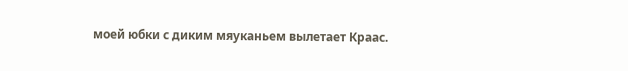моей юбки с диким мяуканьем вылетает Краас.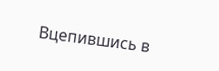Вцепившись в